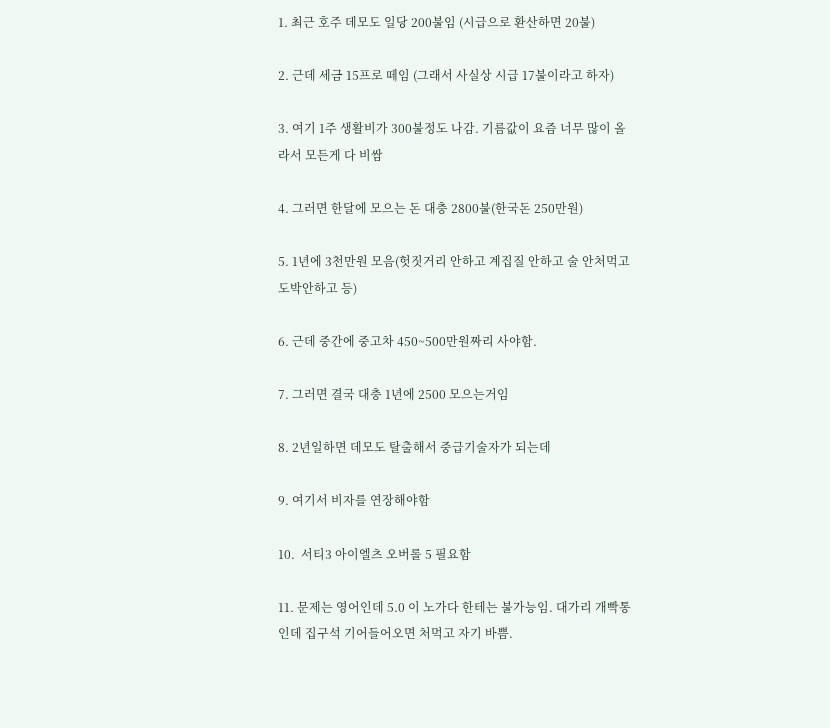1. 최근 호주 데모도 일당 200불임 (시급으로 환산하면 20불)

2. 근데 세금 15프로 떼임 (그래서 사실상 시급 17불이라고 하자)

3. 여기 1주 생활비가 300불정도 나감. 기름값이 요즘 너무 많이 올라서 모든게 다 비쌈

4. 그러면 한달에 모으는 돈 대충 2800불(한국돈 250만원)

5. 1년에 3천만원 모음(헛짓거리 안하고 계집질 안하고 술 안처먹고 도박안하고 등)

6. 근데 중간에 중고차 450~500만원짜리 사야함.

7. 그러면 결국 대충 1년에 2500 모으는거임

8. 2년일하면 데모도 탈출해서 중급기술자가 되는데

9. 여기서 비자를 연장해야함

10.  서티3 아이엘츠 오버롤 5 필요함

11. 문제는 영어인데 5.0 이 노가다 한테는 불가능임. 대가리 개빡통인데 집구석 기어들어오면 처먹고 자기 바쁨.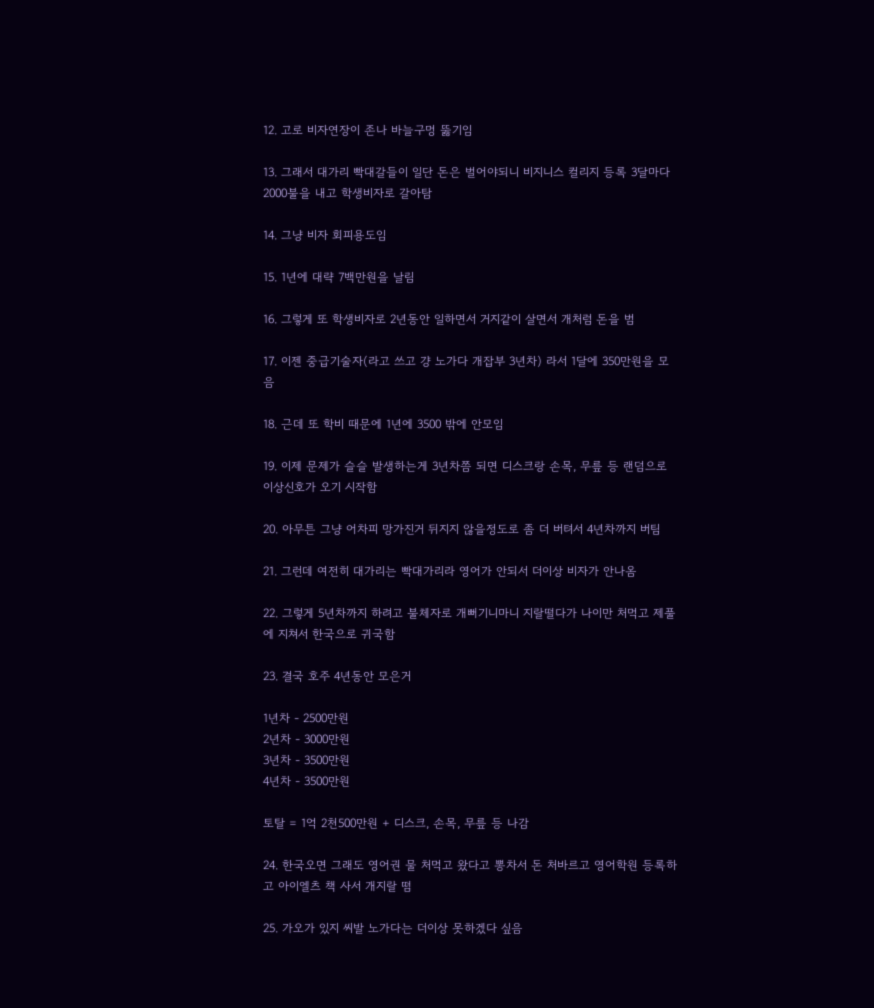12. 고로 비자연장이 존나 바늘구멍 뚫기임

13. 그래서 대가리 빡대갈들이 일단 돈은 벌어야되니 비지니스 컬리지 등록 3달마다 2000불을 내고 학생비자로 갈아탐

14. 그냥 비자 회피용도임

15. 1년에 대략 7백만원을 날림

16. 그렇게 또 학생비자로 2년동안 일하면서 거지같이 살면서 개처럼 돈을 범

17. 이젠 중급기술자(라고 쓰고 걍 노가다 개잡부 3년차) 라서 1달에 350만원을 모음

18. 근데 또 학비 때문에 1년에 3500 밖에 안모임

19. 이제 문제가 슬슬 발생하는게 3년차쯤 되면 디스크랑 손목, 무릎 등 랜덤으로 이상신호가 오기 시작함

20. 아무튼 그냥 어차피 망가진거 뒤지지 않을정도로 좀 더 버텨서 4년차까지 버팀

21. 그런데 여전히 대가리는 빡대가리라 영어가 안되서 더이상 비자가 안나옴

22. 그렇게 5년차까지 하려고 불체자로 개뻐기니마니 지랄떨다가 나이만 처먹고 제풀에 지쳐서 한국으로 귀국함

23. 결국 호주 4년동안 모은거

1년차 - 2500만원
2년차 - 3000만원
3년차 - 3500만원
4년차 - 3500만원

토탈 = 1억 2천500만원 + 디스크, 손목, 무릎 등 나감

24. 한국오면 그래도 영어권 물 처먹고 왔다고 뽕차서 돈 처바르고 영어학원 등록하고 아이엘츠 책 사서 개지랄 떰

25. 가오가 있지 씨발 노가다는 더이상 못하겠다 싶음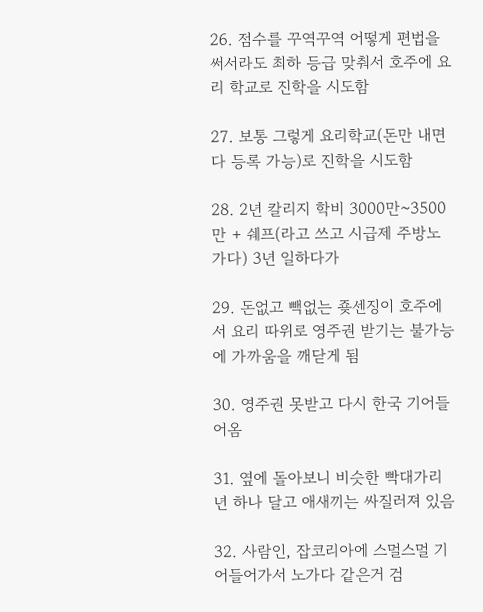26. 점수를 꾸역꾸역 어떻게 편법을 써서라도 최하 등급 맞춰서 호주에 요리 학교로 진학을 시도함

27. 보통 그렇게 요리학교(돈만 내면 다 등록 가능)로 진학을 시도함

28. 2년 칼리지 학비 3000만~3500만 + 쉐프(라고 쓰고 시급제 주방노가다) 3년 일하다가

29. 돈없고 빽없는 죶센징이 호주에서 요리 따위로 영주권 받기는 불가능에 가까움을 깨닫게 됨

30. 영주권 못받고 다시 한국 기어들어옴

31. 옆에 돌아보니 비슷한 빡대가리년 하나 달고 애새끼는 싸질러져 있음

32. 사람인, 잡코리아에 스멀스멀 기어들어가서 노가다 같은거 검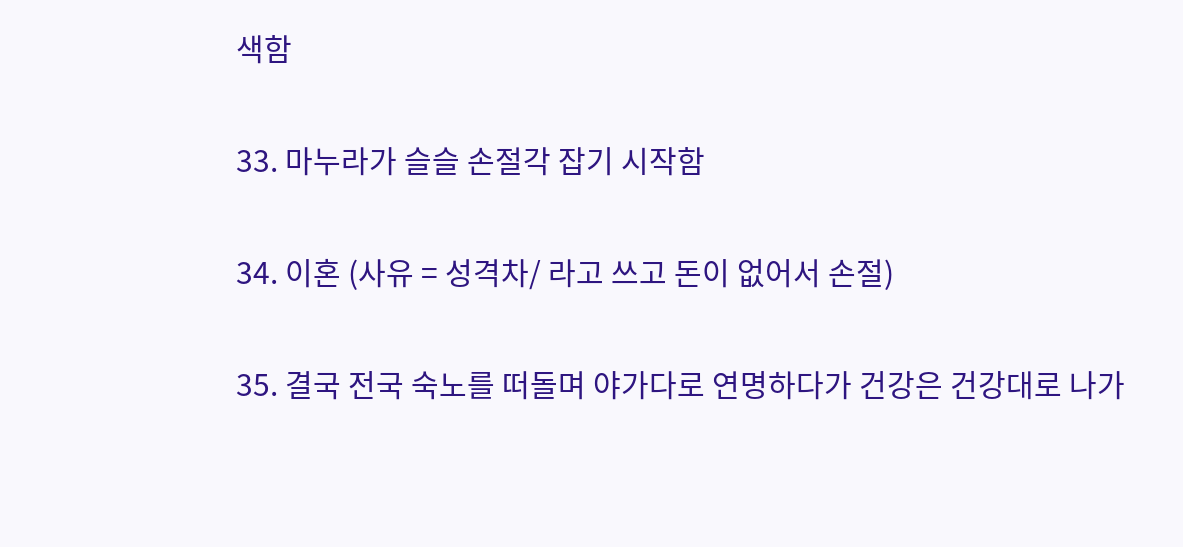색함

33. 마누라가 슬슬 손절각 잡기 시작함

34. 이혼 (사유 = 성격차/ 라고 쓰고 돈이 없어서 손절)

35. 결국 전국 숙노를 떠돌며 야가다로 연명하다가 건강은 건강대로 나가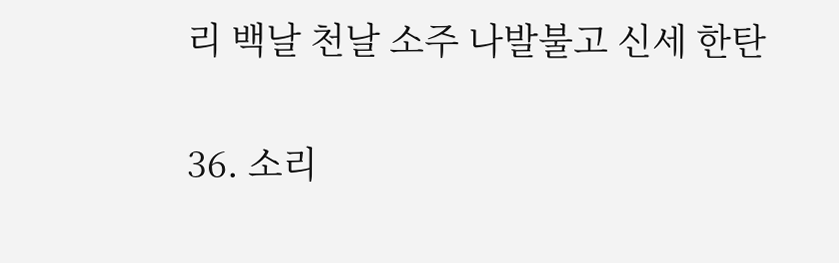리 백날 천날 소주 나발불고 신세 한탄

36. 소리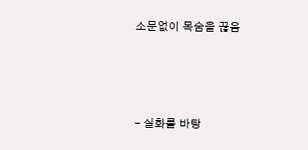소문없이 목숨을 끊음




- 실화를 바탕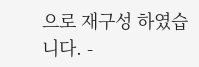으로 재구성 하였습니다. -